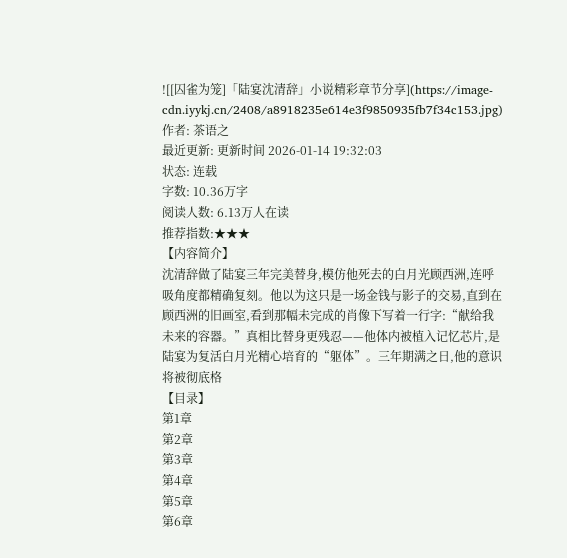![[囚雀为笼]「陆宴沈清辞」小说精彩章节分享](https://image-cdn.iyykj.cn/2408/a8918235e614e3f9850935fb7f34c153.jpg)
作者: 茶语之
最近更新: 更新时间 2026-01-14 19:32:03
状态: 连载
字数: 10.36万字
阅读人数: 6.13万人在读
推荐指数:★★★
【内容简介】
沈清辞做了陆宴三年完美替身,模仿他死去的白月光顾西洲,连呼吸角度都精确复刻。他以为这只是一场金钱与影子的交易,直到在顾西洲的旧画室,看到那幅未完成的肖像下写着一行字:“献给我未来的容器。”真相比替身更残忍——他体内被植入记忆芯片,是陆宴为复活白月光精心培育的“躯体”。三年期满之日,他的意识将被彻底格
【目录】
第1章
第2章
第3章
第4章
第5章
第6章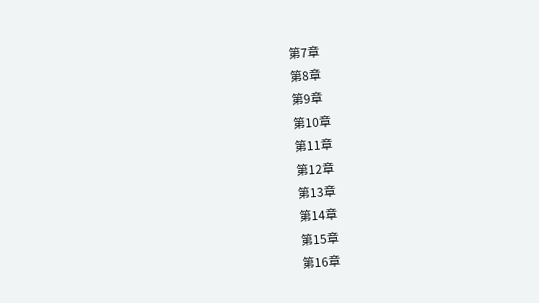第7章
第8章
第9章
第10章
第11章
第12章
第13章
第14章
第15章
第16章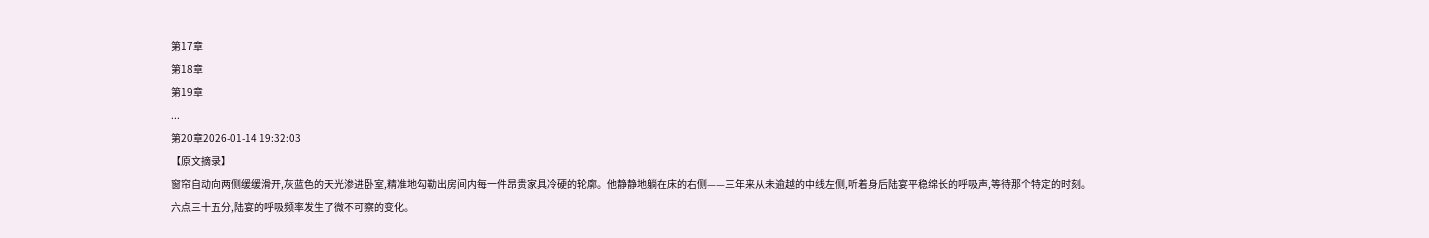第17章
第18章
第19章
...
第20章2026-01-14 19:32:03
【原文摘录】
窗帘自动向两侧缓缓滑开,灰蓝色的天光渗进卧室,精准地勾勒出房间内每一件昂贵家具冷硬的轮廓。他静静地躺在床的右侧——三年来从未逾越的中线左侧,听着身后陆宴平稳绵长的呼吸声,等待那个特定的时刻。
六点三十五分,陆宴的呼吸频率发生了微不可察的变化。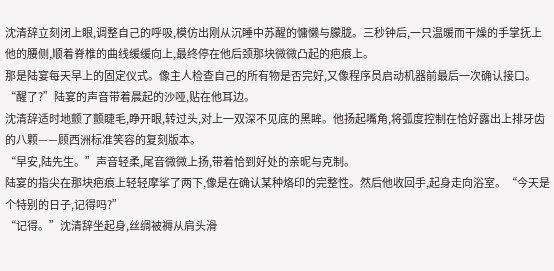沈清辞立刻闭上眼,调整自己的呼吸,模仿出刚从沉睡中苏醒的慵懒与朦胧。三秒钟后,一只温暖而干燥的手掌抚上他的腰侧,顺着脊椎的曲线缓缓向上,最终停在他后颈那块微微凸起的疤痕上。
那是陆宴每天早上的固定仪式。像主人检查自己的所有物是否完好,又像程序员启动机器前最后一次确认接口。
“醒了?”陆宴的声音带着晨起的沙哑,贴在他耳边。
沈清辞适时地颤了颤睫毛,睁开眼,转过头,对上一双深不见底的黑眸。他扬起嘴角,将弧度控制在恰好露出上排牙齿的八颗——顾西洲标准笑容的复刻版本。
“早安,陆先生。”声音轻柔,尾音微微上扬,带着恰到好处的亲昵与克制。
陆宴的指尖在那块疤痕上轻轻摩挲了两下,像是在确认某种烙印的完整性。然后他收回手,起身走向浴室。“今天是个特别的日子,记得吗?”
“记得。”沈清辞坐起身,丝绸被褥从肩头滑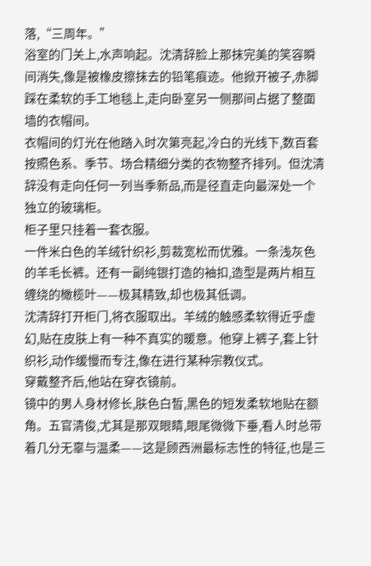落,“三周年。”
浴室的门关上,水声响起。沈清辞脸上那抹完美的笑容瞬间消失,像是被橡皮擦抹去的铅笔痕迹。他掀开被子,赤脚踩在柔软的手工地毯上,走向卧室另一侧那间占据了整面墙的衣帽间。
衣帽间的灯光在他踏入时次第亮起,冷白的光线下,数百套按照色系、季节、场合精细分类的衣物整齐排列。但沈清辞没有走向任何一列当季新品,而是径直走向最深处一个独立的玻璃柜。
柜子里只挂着一套衣服。
一件米白色的羊绒针织衫,剪裁宽松而优雅。一条浅灰色的羊毛长裤。还有一副纯银打造的袖扣,造型是两片相互缠绕的橄榄叶——极其精致,却也极其低调。
沈清辞打开柜门,将衣服取出。羊绒的触感柔软得近乎虚幻,贴在皮肤上有一种不真实的暖意。他穿上裤子,套上针织衫,动作缓慢而专注,像在进行某种宗教仪式。
穿戴整齐后,他站在穿衣镜前。
镜中的男人身材修长,肤色白皙,黑色的短发柔软地贴在额角。五官清俊,尤其是那双眼睛,眼尾微微下垂,看人时总带着几分无辜与温柔——这是顾西洲最标志性的特征,也是三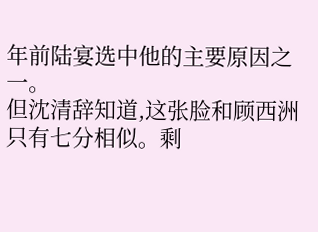年前陆宴选中他的主要原因之一。
但沈清辞知道,这张脸和顾西洲只有七分相似。剩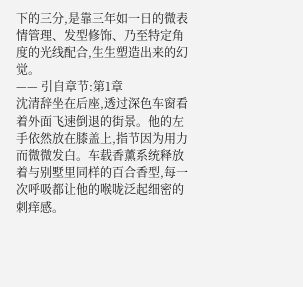下的三分,是靠三年如一日的微表情管理、发型修饰、乃至特定角度的光线配合,生生塑造出来的幻觉。
—— 引自章节:第1章
沈清辞坐在后座,透过深色车窗看着外面飞速倒退的街景。他的左手依然放在膝盖上,指节因为用力而微微发白。车载香薰系统释放着与别墅里同样的百合香型,每一次呼吸都让他的喉咙泛起细密的刺痒感。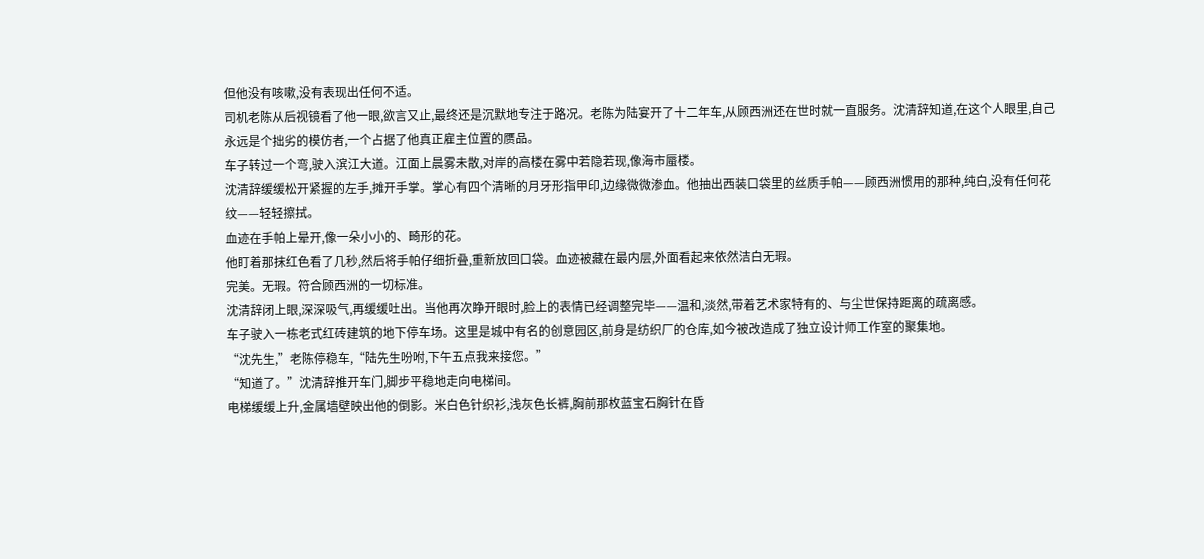但他没有咳嗽,没有表现出任何不适。
司机老陈从后视镜看了他一眼,欲言又止,最终还是沉默地专注于路况。老陈为陆宴开了十二年车,从顾西洲还在世时就一直服务。沈清辞知道,在这个人眼里,自己永远是个拙劣的模仿者,一个占据了他真正雇主位置的赝品。
车子转过一个弯,驶入滨江大道。江面上晨雾未散,对岸的高楼在雾中若隐若现,像海市蜃楼。
沈清辞缓缓松开紧握的左手,摊开手掌。掌心有四个清晰的月牙形指甲印,边缘微微渗血。他抽出西装口袋里的丝质手帕——顾西洲惯用的那种,纯白,没有任何花纹——轻轻擦拭。
血迹在手帕上晕开,像一朵小小的、畸形的花。
他盯着那抹红色看了几秒,然后将手帕仔细折叠,重新放回口袋。血迹被藏在最内层,外面看起来依然洁白无瑕。
完美。无瑕。符合顾西洲的一切标准。
沈清辞闭上眼,深深吸气,再缓缓吐出。当他再次睁开眼时,脸上的表情已经调整完毕——温和,淡然,带着艺术家特有的、与尘世保持距离的疏离感。
车子驶入一栋老式红砖建筑的地下停车场。这里是城中有名的创意园区,前身是纺织厂的仓库,如今被改造成了独立设计师工作室的聚集地。
“沈先生,”老陈停稳车,“陆先生吩咐,下午五点我来接您。”
“知道了。”沈清辞推开车门,脚步平稳地走向电梯间。
电梯缓缓上升,金属墙壁映出他的倒影。米白色针织衫,浅灰色长裤,胸前那枚蓝宝石胸针在昏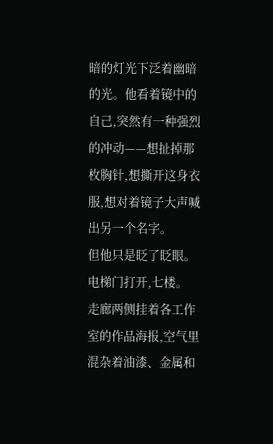暗的灯光下泛着幽暗的光。他看着镜中的自己,突然有一种强烈的冲动——想扯掉那枚胸针,想撕开这身衣服,想对着镜子大声喊出另一个名字。
但他只是眨了眨眼。
电梯门打开,七楼。
走廊两侧挂着各工作室的作品海报,空气里混杂着油漆、金属和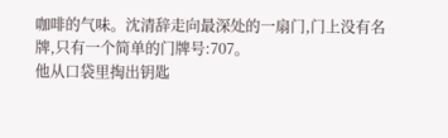咖啡的气味。沈清辞走向最深处的一扇门,门上没有名牌,只有一个简单的门牌号:707。
他从口袋里掏出钥匙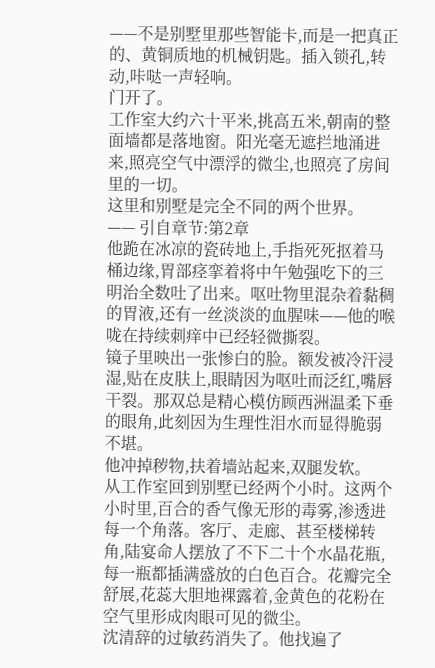——不是别墅里那些智能卡,而是一把真正的、黄铜质地的机械钥匙。插入锁孔,转动,咔哒一声轻响。
门开了。
工作室大约六十平米,挑高五米,朝南的整面墙都是落地窗。阳光毫无遮拦地涌进来,照亮空气中漂浮的微尘,也照亮了房间里的一切。
这里和别墅是完全不同的两个世界。
—— 引自章节:第2章
他跪在冰凉的瓷砖地上,手指死死抠着马桶边缘,胃部痉挛着将中午勉强吃下的三明治全数吐了出来。呕吐物里混杂着黏稠的胃液,还有一丝淡淡的血腥味——他的喉咙在持续刺痒中已经轻微撕裂。
镜子里映出一张惨白的脸。额发被冷汗浸湿,贴在皮肤上,眼睛因为呕吐而泛红,嘴唇干裂。那双总是精心模仿顾西洲温柔下垂的眼角,此刻因为生理性泪水而显得脆弱不堪。
他冲掉秽物,扶着墙站起来,双腿发软。
从工作室回到别墅已经两个小时。这两个小时里,百合的香气像无形的毒雾,渗透进每一个角落。客厅、走廊、甚至楼梯转角,陆宴命人摆放了不下二十个水晶花瓶,每一瓶都插满盛放的白色百合。花瓣完全舒展,花蕊大胆地裸露着,金黄色的花粉在空气里形成肉眼可见的微尘。
沈清辞的过敏药消失了。他找遍了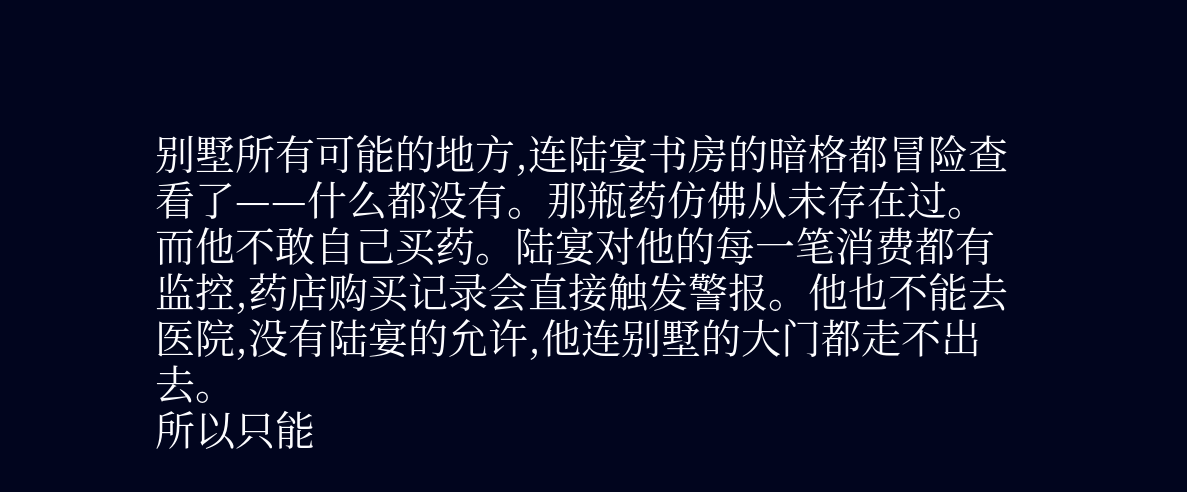别墅所有可能的地方,连陆宴书房的暗格都冒险查看了——什么都没有。那瓶药仿佛从未存在过。
而他不敢自己买药。陆宴对他的每一笔消费都有监控,药店购买记录会直接触发警报。他也不能去医院,没有陆宴的允许,他连别墅的大门都走不出去。
所以只能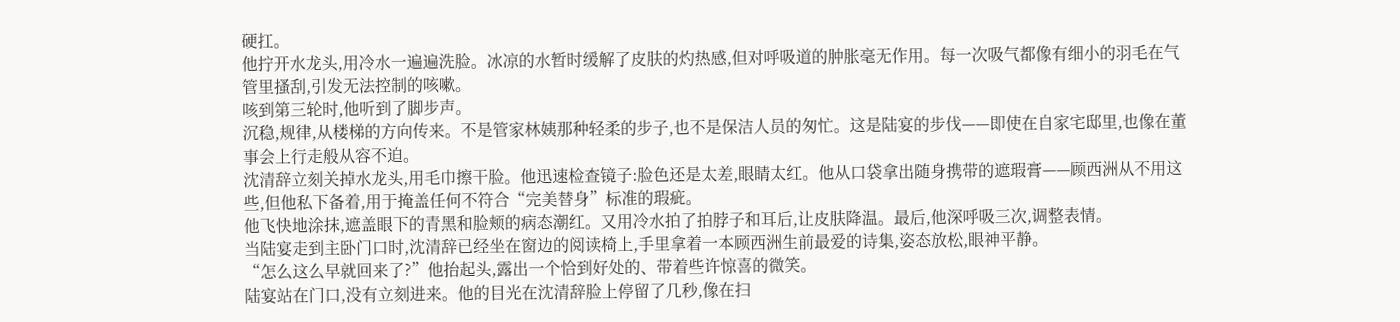硬扛。
他拧开水龙头,用冷水一遍遍洗脸。冰凉的水暂时缓解了皮肤的灼热感,但对呼吸道的肿胀毫无作用。每一次吸气都像有细小的羽毛在气管里搔刮,引发无法控制的咳嗽。
咳到第三轮时,他听到了脚步声。
沉稳,规律,从楼梯的方向传来。不是管家林姨那种轻柔的步子,也不是保洁人员的匆忙。这是陆宴的步伐——即使在自家宅邸里,也像在董事会上行走般从容不迫。
沈清辞立刻关掉水龙头,用毛巾擦干脸。他迅速检查镜子:脸色还是太差,眼睛太红。他从口袋拿出随身携带的遮瑕膏——顾西洲从不用这些,但他私下备着,用于掩盖任何不符合“完美替身”标准的瑕疵。
他飞快地涂抹,遮盖眼下的青黑和脸颊的病态潮红。又用冷水拍了拍脖子和耳后,让皮肤降温。最后,他深呼吸三次,调整表情。
当陆宴走到主卧门口时,沈清辞已经坐在窗边的阅读椅上,手里拿着一本顾西洲生前最爱的诗集,姿态放松,眼神平静。
“怎么这么早就回来了?”他抬起头,露出一个恰到好处的、带着些许惊喜的微笑。
陆宴站在门口,没有立刻进来。他的目光在沈清辞脸上停留了几秒,像在扫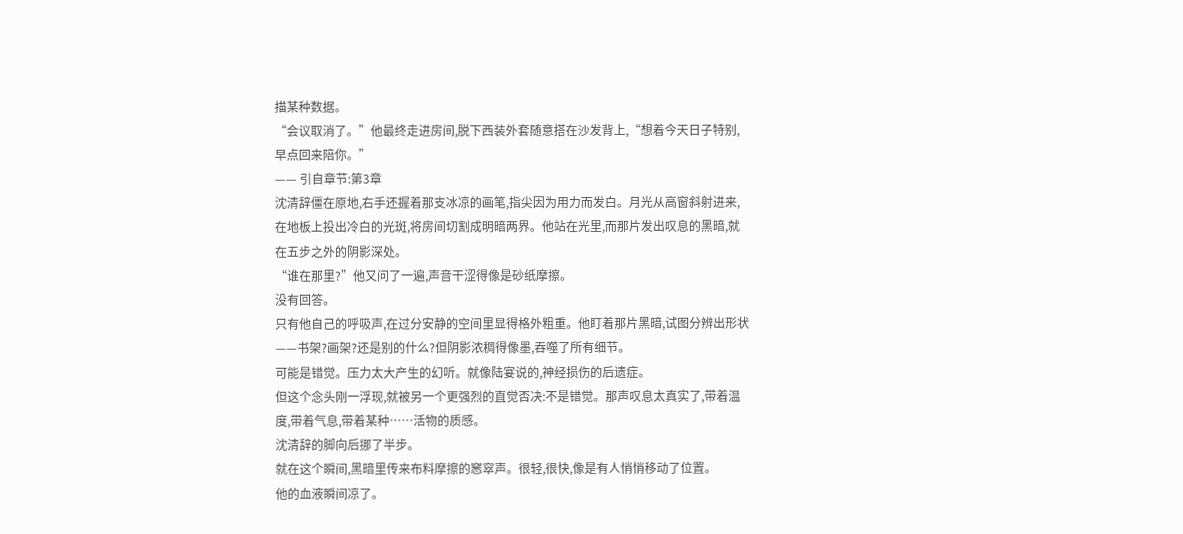描某种数据。
“会议取消了。”他最终走进房间,脱下西装外套随意搭在沙发背上,“想着今天日子特别,早点回来陪你。”
—— 引自章节:第3章
沈清辞僵在原地,右手还握着那支冰凉的画笔,指尖因为用力而发白。月光从高窗斜射进来,在地板上投出冷白的光斑,将房间切割成明暗两界。他站在光里,而那片发出叹息的黑暗,就在五步之外的阴影深处。
“谁在那里?”他又问了一遍,声音干涩得像是砂纸摩擦。
没有回答。
只有他自己的呼吸声,在过分安静的空间里显得格外粗重。他盯着那片黑暗,试图分辨出形状——书架?画架?还是别的什么?但阴影浓稠得像墨,吞噬了所有细节。
可能是错觉。压力太大产生的幻听。就像陆宴说的,神经损伤的后遗症。
但这个念头刚一浮现,就被另一个更强烈的直觉否决:不是错觉。那声叹息太真实了,带着温度,带着气息,带着某种……活物的质感。
沈清辞的脚向后挪了半步。
就在这个瞬间,黑暗里传来布料摩擦的窸窣声。很轻,很快,像是有人悄悄移动了位置。
他的血液瞬间凉了。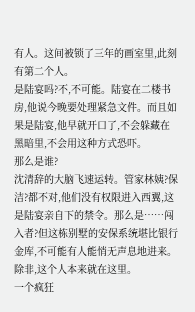有人。这间被锁了三年的画室里,此刻有第二个人。
是陆宴吗?不,不可能。陆宴在二楼书房,他说今晚要处理紧急文件。而且如果是陆宴,他早就开口了,不会躲藏在黑暗里,不会用这种方式恐吓。
那么是谁?
沈清辞的大脑飞速运转。管家林姨?保洁?都不对,他们没有权限进入西翼,这是陆宴亲自下的禁令。那么是……闯入者?但这栋别墅的安保系统堪比银行金库,不可能有人能悄无声息地进来。
除非,这个人本来就在这里。
一个疯狂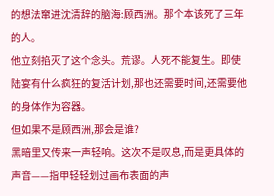的想法窜进沈清辞的脑海:顾西洲。那个本该死了三年的人。
他立刻掐灭了这个念头。荒谬。人死不能复生。即使陆宴有什么疯狂的复活计划,那也还需要时间,还需要他的身体作为容器。
但如果不是顾西洲,那会是谁?
黑暗里又传来一声轻响。这次不是叹息,而是更具体的声音——指甲轻轻划过画布表面的声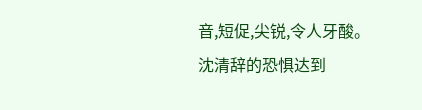音,短促,尖锐,令人牙酸。
沈清辞的恐惧达到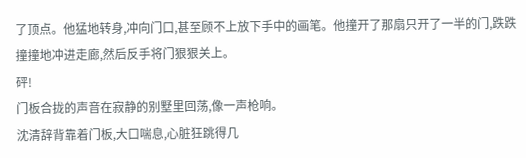了顶点。他猛地转身,冲向门口,甚至顾不上放下手中的画笔。他撞开了那扇只开了一半的门,跌跌撞撞地冲进走廊,然后反手将门狠狠关上。
砰!
门板合拢的声音在寂静的别墅里回荡,像一声枪响。
沈清辞背靠着门板,大口喘息,心脏狂跳得几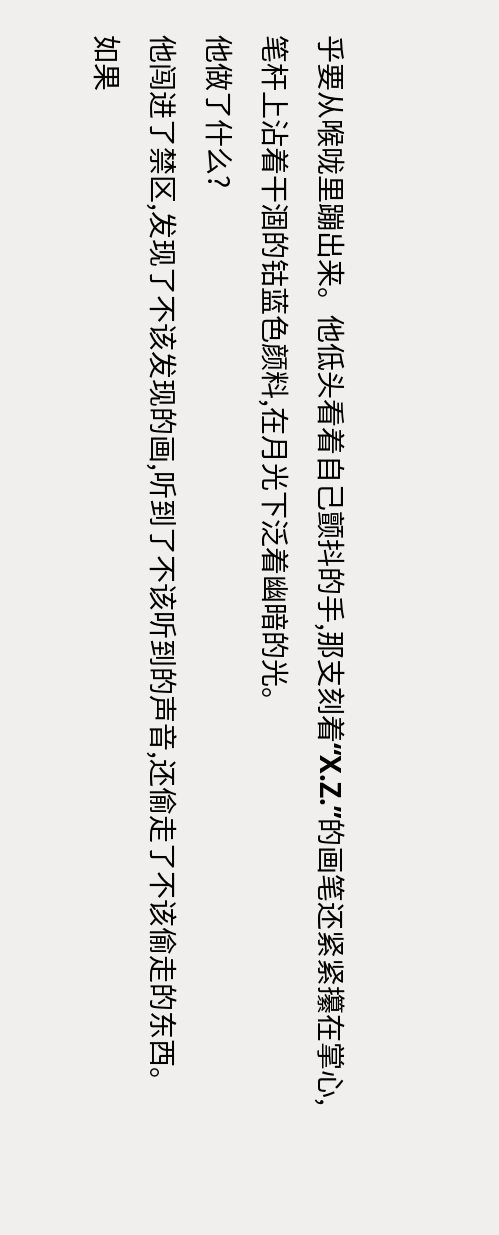乎要从喉咙里蹦出来。他低头看着自己颤抖的手,那支刻着“X.Z.”的画笔还紧紧攥在掌心,笔杆上沾着干涸的钴蓝色颜料,在月光下泛着幽暗的光。
他做了什么?
他闯进了禁区,发现了不该发现的画,听到了不该听到的声音,还偷走了不该偷走的东西。
如果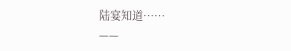陆宴知道……
——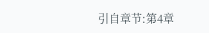引自章节:第4章